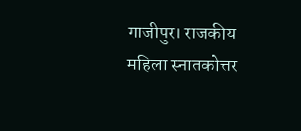गाजीपुर। राजकीय महिला स्नातकोत्तर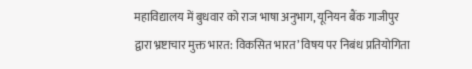महाविद्यालय में बुधवार को राज भाषा अनुभाग, यूनियन बैंक गाजीपुर द्वारा भ्रष्टाचार मुक्त भारत: विकसित भारत’ विषय पर निबंध प्रतियोगिता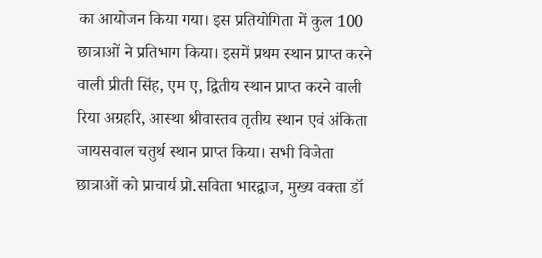का आयोजन किया गया। इस प्रतियोगिता में कुल 100 छात्राओं ने प्रतिभाग किया। इसमें प्रथम स्थान प्राप्त करने वाली प्रीती सिंह, एम ए, द्वितीय स्थान प्राप्त करने वाली रिया अग्रहरि, आस्था श्रीवास्तव तृतीय स्थान एवं अंकिता जायसवाल चतुर्थ स्थान प्राप्त किया। सभी विजेता छात्राओं को प्राचार्य प्रो.सविता भारद्वाज, मुख्य वक्ता डॉ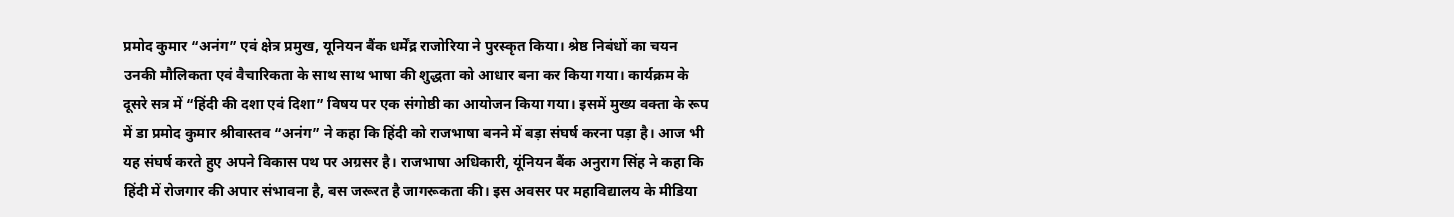प्रमोद कुमार “अनंग” एवं क्षेत्र प्रमुख, यूनियन बैंक धर्मेंद्र राजोरिया ने पुरस्कृत किया। श्रेष्ठ निबंधों का चयन उनकी मौलिकता एवं वैचारिकता के साथ साथ भाषा की शुद्धता को आधार बना कर किया गया। कार्यक्रम के दूसरे सत्र में “हिंदी की दशा एवं दिशा” विषय पर एक संगोष्ठी का आयोजन किया गया। इसमें मुख्य वक्ता के रूप में डा प्रमोद कुमार श्रीवास्तव “अनंग” ने कहा कि हिंदी को राजभाषा बनने में बड़ा संघर्ष करना पड़ा है। आज भी यह संघर्ष करते हुए अपने विकास पथ पर अग्रसर है। राजभाषा अधिकारी, यूंनियन बैंक अनुराग सिंह ने कहा कि हिंदी में रोजगार की अपार संभावना है, बस जरूरत है जागरूकता की। इस अवसर पर महाविद्यालय के मीडिया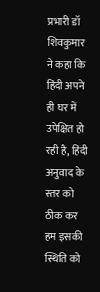प्रभारी डॉ शिवकुमार ने कहा कि हिंदी अपने ही घर में उपेक्षित हो रही है, हिंदी अनुवाद के स्तर को ठीक कर हम इसकी स्थिति को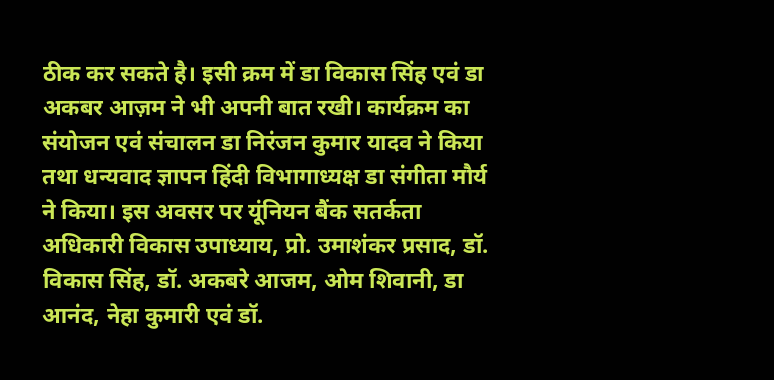ठीक कर सकते है। इसी क्रम में डा विकास सिंह एवं डा अकबर आज़म ने भी अपनी बात रखी। कार्यक्रम का संयोजन एवं संचालन डा निरंजन कुमार यादव ने किया तथा धन्यवाद ज्ञापन हिंदी विभागाध्यक्ष डा संगीता मौर्य ने किया। इस अवसर पर यूंनियन बैंक सतर्कता अधिकारी विकास उपाध्याय, प्रो. उमाशंकर प्रसाद, डॉ. विकास सिंह, डॉ. अकबरे आजम, ओम शिवानी, डा आनंद, नेहा कुमारी एवं डॉ.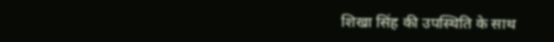शिखा सिंह की उपस्थिति के साथ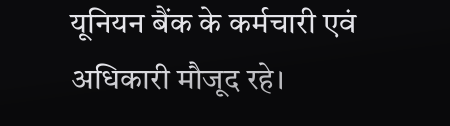यूनियन बैंक के कर्मचारी एवं अधिकारी मौजूद रहे।